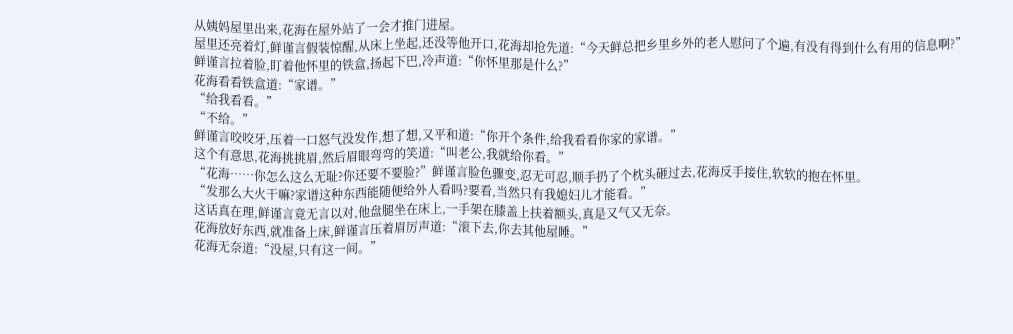从姨妈屋里出来,花海在屋外站了一会才推门进屋。
屋里还亮着灯,鲜谨言假装惊醒,从床上坐起,还没等他开口,花海却抢先道:“今天鲜总把乡里乡外的老人慰问了个遍,有没有得到什么有用的信息啊?”
鲜谨言拉着脸,盯着他怀里的铁盒,扬起下巴,冷声道:“你怀里那是什么?”
花海看看铁盒道:“家谱。”
“给我看看。”
“不给。”
鲜谨言咬咬牙,压着一口怒气没发作,想了想,又平和道:“你开个条件,给我看看你家的家谱。”
这个有意思,花海挑挑眉,然后眉眼弯弯的笑道:“叫老公,我就给你看。”
“花海……你怎么这么无耻?你还要不要脸?”鲜谨言脸色骤变,忍无可忍,顺手扔了个枕头砸过去,花海反手接住,软软的抱在怀里。
“发那么大火干嘛?家谱这种东西能随便给外人看吗?要看,当然只有我媳妇儿才能看。”
这话真在理,鲜谨言竟无言以对,他盘腿坐在床上,一手架在膝盖上扶着额头,真是又气又无奈。
花海放好东西,就准备上床,鲜谨言压着眉厉声道:“滚下去,你去其他屋睡。”
花海无奈道:“没屋,只有这一间。”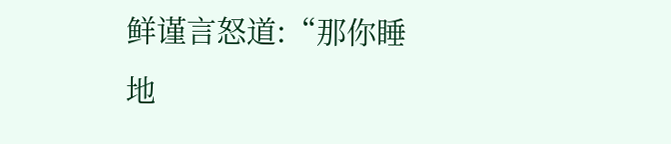鲜谨言怒道:“那你睡地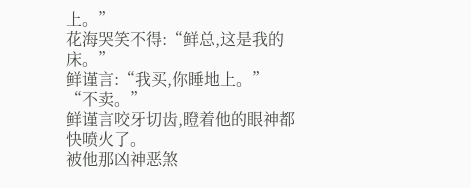上。”
花海哭笑不得:“鲜总,这是我的床。”
鲜谨言:“我买,你睡地上。”
“不卖。”
鲜谨言咬牙切齿,瞪着他的眼神都快喷火了。
被他那凶神恶煞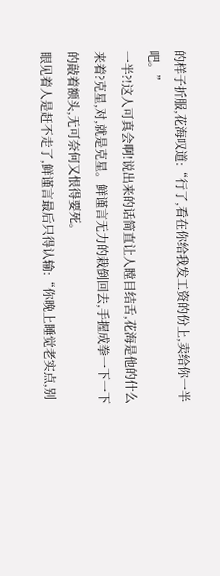的样子折服,花海叹道:“行了,看在你给我发工资的份上,卖给你一半吧。”
一半?!这人可真会啊!说出来的话简直让人瞠目结舌,花海是他的什么来着?克星,对,就是克星。鲜谨言无力的栽倒回去,手握成拳一下一下的敲着额头,无可奈何又恨得要死。
眼见着人是赶不走了,鲜谨言最后只得认输:“你晚上睡觉老实点,别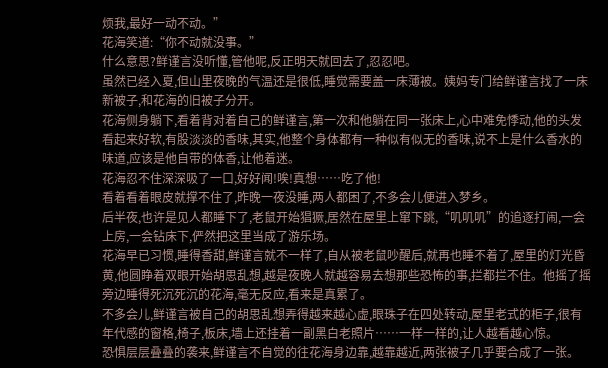烦我,最好一动不动。”
花海笑道:“你不动就没事。”
什么意思?鲜谨言没听懂,管他呢,反正明天就回去了,忍忍吧。
虽然已经入夏,但山里夜晚的气温还是很低,睡觉需要盖一床薄被。姨妈专门给鲜谨言找了一床新被子,和花海的旧被子分开。
花海侧身躺下,看着背对着自己的鲜谨言,第一次和他躺在同一张床上,心中难免悸动,他的头发看起来好软,有股淡淡的香味,其实,他整个身体都有一种似有似无的香味,说不上是什么香水的味道,应该是他自带的体香,让他着迷。
花海忍不住深深吸了一口,好好闻!唉!真想……吃了他!
看着看着眼皮就撑不住了,昨晚一夜没睡,两人都困了,不多会儿便进入梦乡。
后半夜,也许是见人都睡下了,老鼠开始猖獗,居然在屋里上窜下跳,“叽叽叽”的追逐打闹,一会上房,一会钻床下,俨然把这里当成了游乐场。
花海早已习惯,睡得香甜,鲜谨言就不一样了,自从被老鼠吵醒后,就再也睡不着了,屋里的灯光昏黄,他圆睁着双眼开始胡思乱想,越是夜晚人就越容易去想那些恐怖的事,拦都拦不住。他摇了摇旁边睡得死沉死沉的花海,毫无反应,看来是真累了。
不多会儿,鲜谨言被自己的胡思乱想弄得越来越心虚,眼珠子在四处转动,屋里老式的柜子,很有年代感的窗格,椅子,板床,墙上还挂着一副黑白老照片……一样一样的,让人越看越心惊。
恐惧层层叠叠的袭来,鲜谨言不自觉的往花海身边靠,越靠越近,两张被子几乎要合成了一张。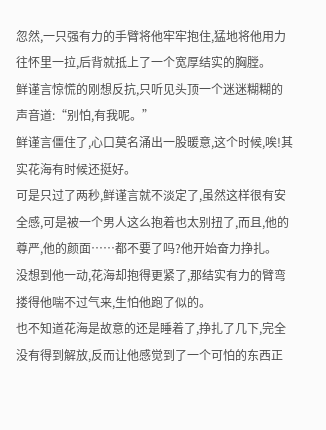忽然,一只强有力的手臂将他牢牢抱住,猛地将他用力往怀里一拉,后背就抵上了一个宽厚结实的胸膛。
鲜谨言惊慌的刚想反抗,只听见头顶一个迷迷糊糊的声音道:“别怕,有我呢。”
鲜谨言僵住了,心口莫名涌出一股暖意,这个时候,唉!其实花海有时候还挺好。
可是只过了两秒,鲜谨言就不淡定了,虽然这样很有安全感,可是被一个男人这么抱着也太别扭了,而且,他的尊严,他的颜面……都不要了吗?他开始奋力挣扎。
没想到他一动,花海却抱得更紧了,那结实有力的臂弯搂得他喘不过气来,生怕他跑了似的。
也不知道花海是故意的还是睡着了,挣扎了几下,完全没有得到解放,反而让他感觉到了一个可怕的东西正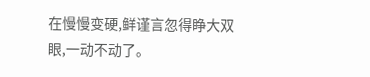在慢慢变硬,鲜谨言忽得睁大双眼,一动不动了。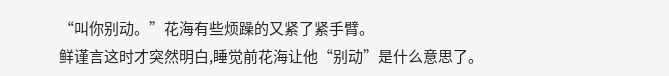“叫你别动。”花海有些烦躁的又紧了紧手臂。
鲜谨言这时才突然明白,睡觉前花海让他“别动”是什么意思了。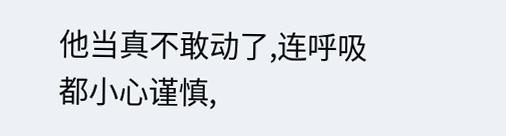他当真不敢动了,连呼吸都小心谨慎,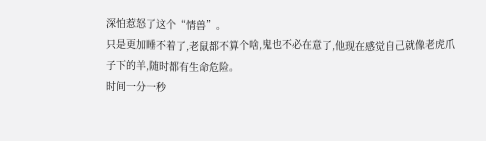深怕惹怒了这个“情兽”。
只是更加睡不着了,老鼠都不算个啥,鬼也不必在意了,他现在感觉自己就像老虎爪子下的羊,随时都有生命危险。
时间一分一秒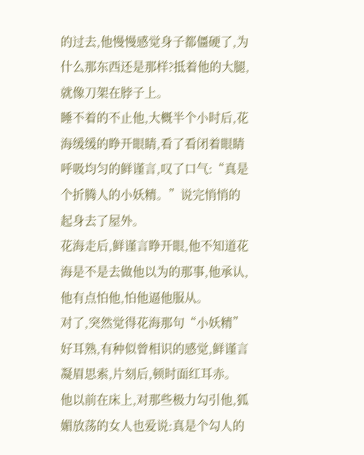的过去,他慢慢感觉身子都僵硬了,为什么那东西还是那样?抵着他的大腿,就像刀架在脖子上。
睡不着的不止他,大概半个小时后,花海缓缓的睁开眼睛,看了看闭着眼睛呼吸均匀的鲜谨言,叹了口气:“真是个折腾人的小妖精。”说完悄悄的起身去了屋外。
花海走后,鲜谨言睁开眼,他不知道花海是不是去做他以为的那事,他承认,他有点怕他,怕他逼他服从。
对了,突然觉得花海那句“小妖精”好耳熟,有种似曾相识的感觉,鲜谨言凝眉思索,片刻后,顿时面红耳赤。
他以前在床上,对那些极力勾引他,狐媚放荡的女人也爱说:真是个勾人的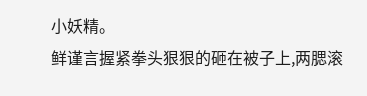小妖精。
鲜谨言握紧拳头狠狠的砸在被子上,两腮滚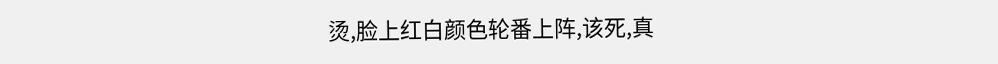烫,脸上红白颜色轮番上阵,该死,真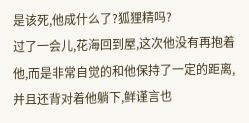是该死,他成什么了?狐狸精吗?
过了一会儿,花海回到屋,这次他没有再抱着他,而是非常自觉的和他保持了一定的距离,并且还背对着他躺下,鲜谨言也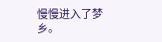慢慢进入了梦乡。